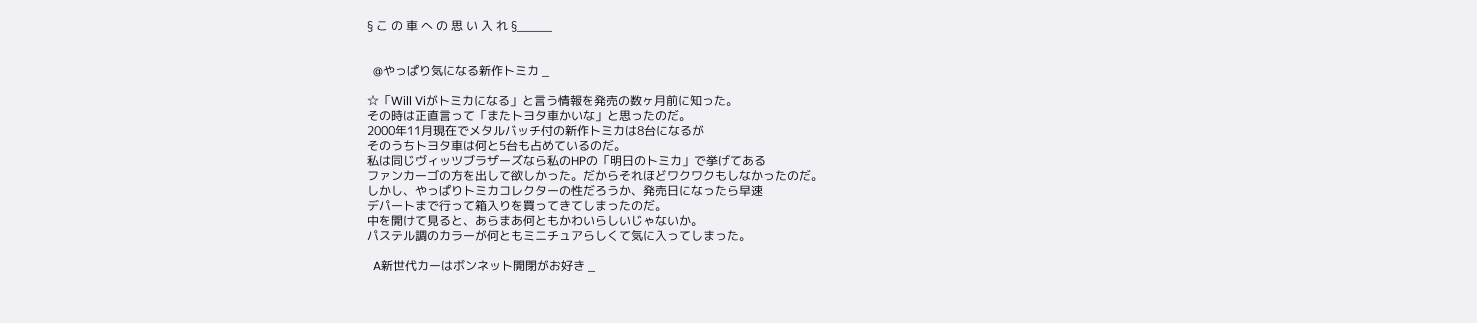§ こ の 車 へ の 思 い 入 れ §_____


  @やっぱり気になる新作トミカ _

☆「Will Viがトミカになる」と言う情報を発売の数ヶ月前に知った。
その時は正直言って「またトヨタ車かいな」と思ったのだ。
2000年11月現在でメタルバッチ付の新作トミカは8台になるが
そのうちトヨタ車は何と5台も占めているのだ。
私は同じヴィッツブラザーズなら私のHPの「明日のトミカ」で挙げてある
ファンカーゴの方を出して欲しかった。だからそれほどワクワクもしなかったのだ。
しかし、やっぱりトミカコレクターの性だろうか、発売日になったら早速
デパートまで行って箱入りを買ってきてしまったのだ。
中を開けて見ると、あらまあ何ともかわいらしいじゃないか。
パステル調のカラーが何ともミニチュアらしくて気に入ってしまった。

  A新世代カーはボンネット開閉がお好き _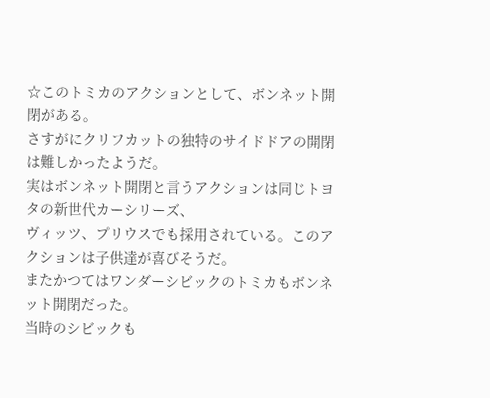☆このトミカのアクションとして、ボンネット開閉がある。
さすがにクリフカットの独特のサイドドアの開閉は難しかったようだ。
実はボンネット開閉と言うアクションは同じトヨタの新世代カーシリーズ、
ヴィッツ、プリウスでも採用されている。このアクションは子供達が喜びそうだ。
またかつてはワンダーシビックのトミカもボンネット開閉だった。
当時のシビックも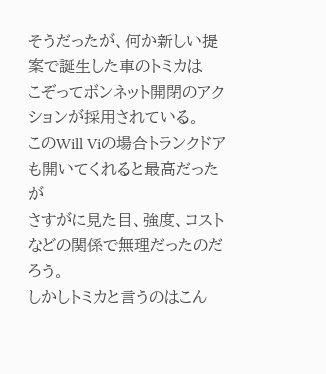そうだったが、何か新しい提案で誕生した車のトミカは
こぞってボンネット開閉のアクションが採用されている。
このWill Viの場合トランクドアも開いてくれると最高だったが
さすがに見た目、強度、コストなどの関係で無理だったのだろう。
しかしトミカと言うのはこん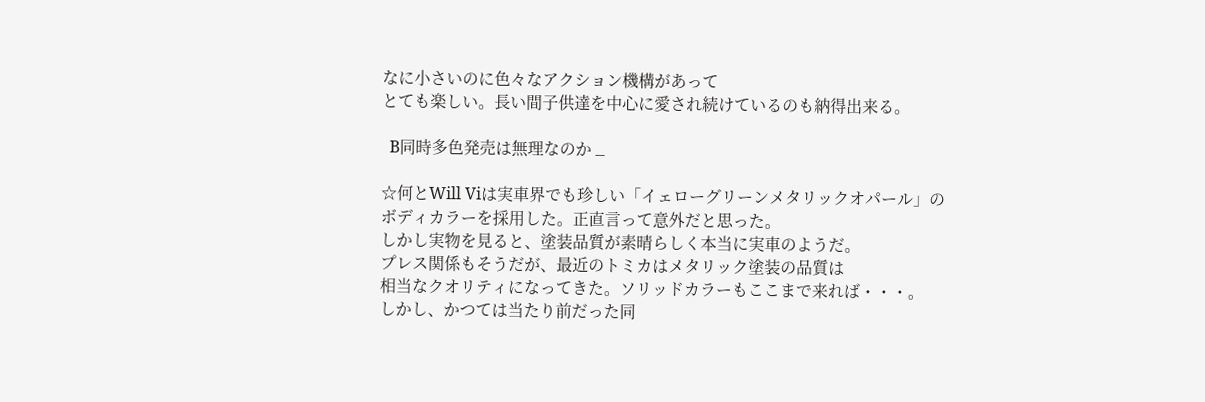なに小さいのに色々なアクション機構があって
とても楽しい。長い間子供達を中心に愛され続けているのも納得出来る。

  B同時多色発売は無理なのか _

☆何とWill Viは実車界でも珍しい「イェローグリーンメタリックオパール」の
ボディカラーを採用した。正直言って意外だと思った。
しかし実物を見ると、塗装品質が素晴らしく本当に実車のようだ。
プレス関係もそうだが、最近のトミカはメタリック塗装の品質は
相当なクオリティになってきた。ソリッドカラーもここまで来れば・・・。
しかし、かつては当たり前だった同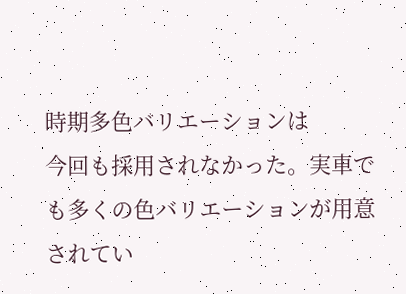時期多色バリエーションは
今回も採用されなかった。実車でも多くの色バリエーションが用意されてい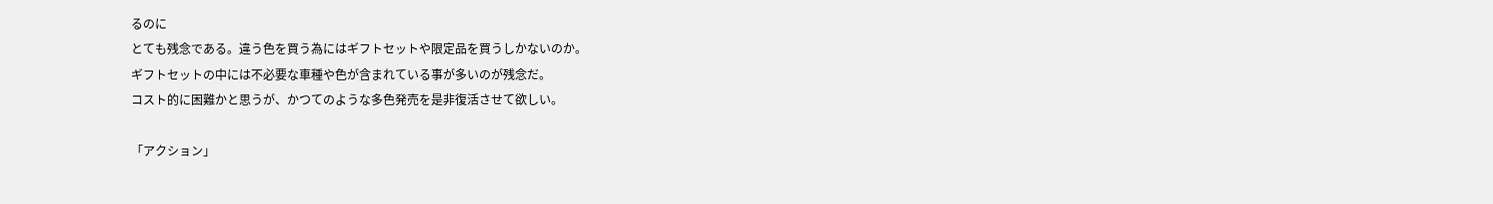るのに
とても残念である。違う色を買う為にはギフトセットや限定品を買うしかないのか。
ギフトセットの中には不必要な車種や色が含まれている事が多いのが残念だ。
コスト的に困難かと思うが、かつてのような多色発売を是非復活させて欲しい。

「アクション」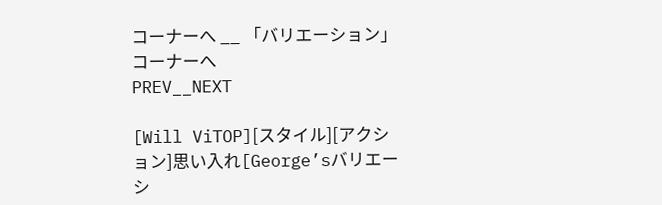コーナーへ __ 「バリエーション」コーナーへ
PREV__NEXT

[Will ViTOP][スタイル][アクション]思い入れ[George’sバリエーシ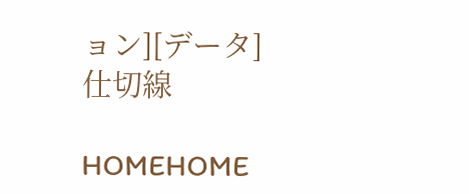ョン][データ]
仕切線

HOMEHOME